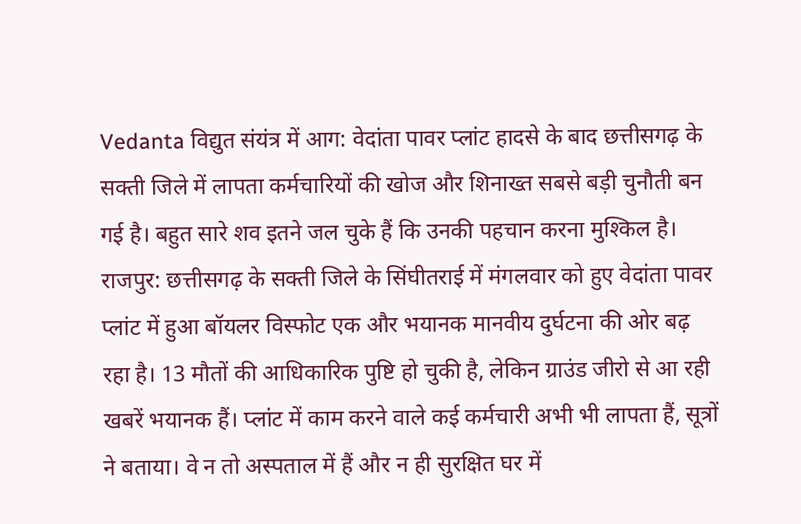Vedanta विद्युत संयंत्र में आग: वेदांता पावर प्लांट हादसे के बाद छत्तीसगढ़ के सक्ती जिले में लापता कर्मचारियों की खोज और शिनाख्त सबसे बड़ी चुनौती बन गई है। बहुत सारे शव इतने जल चुके हैं कि उनकी पहचान करना मुश्किल है।
राजपुर: छत्तीसगढ़ के सक्ती जिले के सिंघीतराई में मंगलवार को हुए वेदांता पावर प्लांट में हुआ बॉयलर विस्फोट एक और भयानक मानवीय दुर्घटना की ओर बढ़ रहा है। 13 मौतों की आधिकारिक पुष्टि हो चुकी है, लेकिन ग्राउंड जीरो से आ रही खबरें भयानक हैं। प्लांट में काम करने वाले कई कर्मचारी अभी भी लापता हैं, सूत्रों ने बताया। वे न तो अस्पताल में हैं और न ही सुरक्षित घर में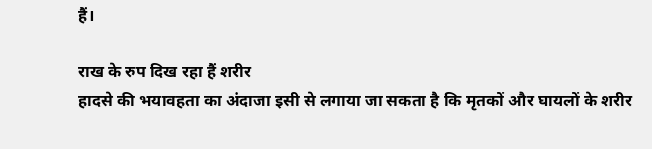हैं।

राख के रुप दिख रहा हैं शरीर
हादसे की भयावहता का अंदाजा इसी से लगाया जा सकता है कि मृतकों और घायलों के शरीर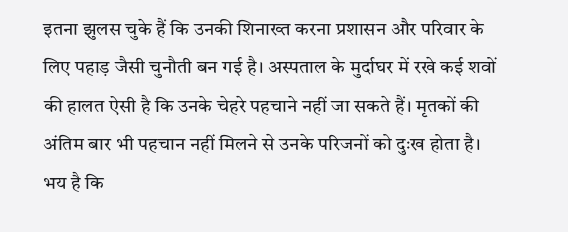इतना झुलस चुके हैं कि उनकी शिनाख्त करना प्रशासन और परिवार के लिए पहाड़ जैसी चुनौती बन गई है। अस्पताल के मुर्दाघर में रखे कई शवों की हालत ऐसी है कि उनके चेहरे पहचाने नहीं जा सकते हैं। मृतकों की अंतिम बार भी पहचान नहीं मिलने से उनके परिजनों को दुःख होता है। भय है कि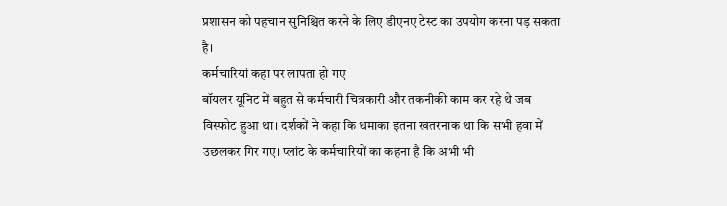प्रशासन को पहचान सुनिश्चित करने के लिए डीएनए टेस्ट का उपयोग करना पड़ सकता है।
कर्मचारियां कहा पर लापता हो गए
बॉयलर यूनिट में बहुत से कर्मचारी चित्रकारी और तकनीकी काम कर रहे थे जब विस्फोट हुआ था। दर्शकों ने कहा कि धमाका इतना खतरनाक था कि सभी हवा में उछलकर गिर गए। प्लांट के कर्मचारियों का कहना है कि अभी भी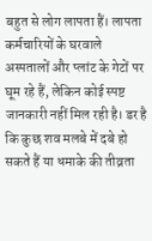बहुत से लोग लापता हैं। लापता कर्मचारियों के घरवाले अस्पतालों और प्लांट के गेटों पर घूम रहे हैं, लेकिन कोई स्पष्ट जानकारी नहीं मिल रही है। डर है कि कुछ शव मलबे में दबे हो सकते हैं या धमाके की तीव्रता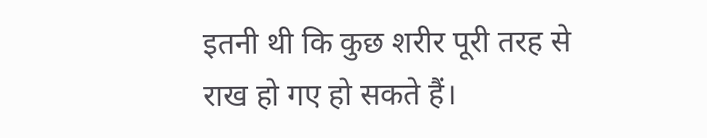इतनी थी कि कुछ शरीर पूरी तरह से राख हो गए हो सकते हैं।